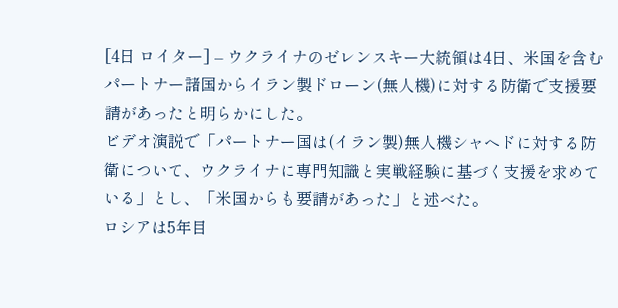[4日 ロイター] – ウクライナのゼレンスキー大統領は4日、米国を含むパートナー諸国からイラン製ドローン(無人機)に対する防衛で支援要請があったと明らかにした。
ビデオ演説で「パートナー国は(イラン製)無人機シャヘドに対する防衛について、ウクライナに専門知識と実戦経験に基づく支援を求めている」とし、「米国からも要請があった」と述べた。
ロシアは5年目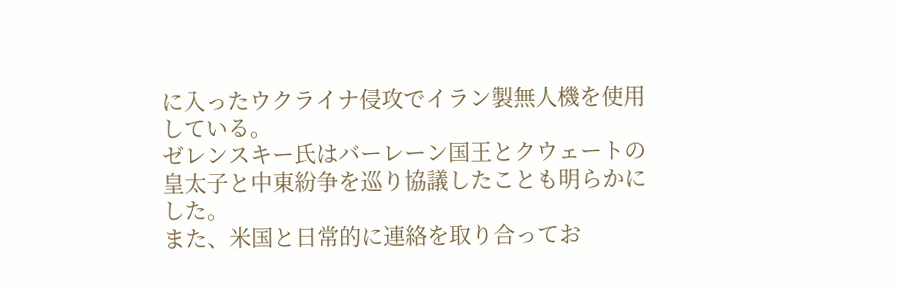に入ったウクライナ侵攻でイラン製無人機を使用している。
ゼレンスキー氏はバーレーン国王とクウェートの皇太子と中東紛争を巡り協議したことも明らかにした。
また、米国と日常的に連絡を取り合ってお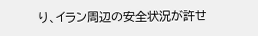り、イラン周辺の安全状況が許せ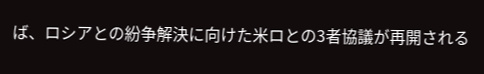ば、ロシアとの紛争解決に向けた米ロとの3者協議が再開される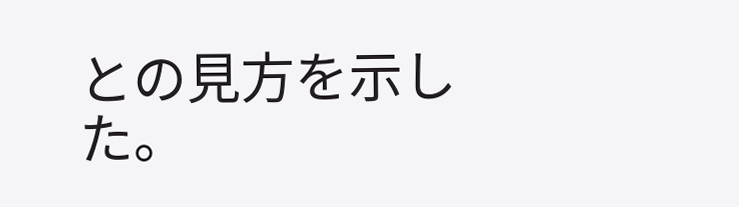との見方を示した。